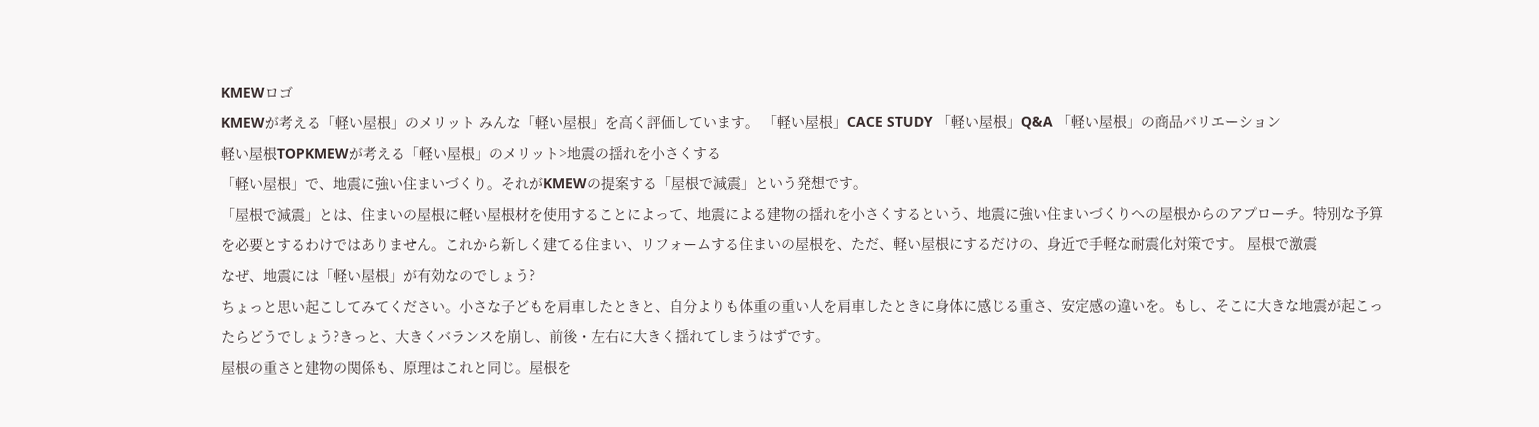KMEWロゴ
KMEWが考える「軽い屋根」のメリット みんな「軽い屋根」を高く評価しています。 「軽い屋根」CACE STUDY 「軽い屋根」Q&A 「軽い屋根」の商品バリエーション
軽い屋根TOPKMEWが考える「軽い屋根」のメリット>地震の揺れを小さくする
「軽い屋根」で、地震に強い住まいづくり。それがKMEWの提案する「屋根で減震」という発想です。
「屋根で減震」とは、住まいの屋根に軽い屋根材を使用することによって、地震による建物の揺れを小さくするという、地震に強い住まいづくりへの屋根からのアプローチ。特別な予算を必要とするわけではありません。これから新しく建てる住まい、リフォームする住まいの屋根を、ただ、軽い屋根にするだけの、身近で手軽な耐震化対策です。 屋根で激震
なぜ、地震には「軽い屋根」が有効なのでしょう?
ちょっと思い起こしてみてください。小さな子どもを肩車したときと、自分よりも体重の重い人を肩車したときに身体に感じる重さ、安定感の違いを。もし、そこに大きな地震が起こったらどうでしょう?きっと、大きくバランスを崩し、前後・左右に大きく揺れてしまうはずです。
屋根の重さと建物の関係も、原理はこれと同じ。屋根を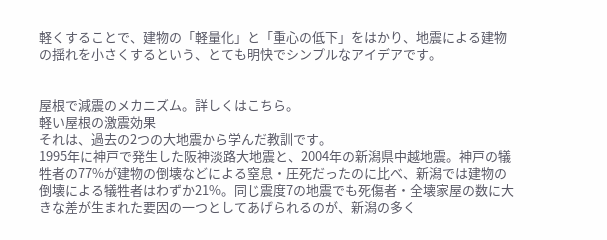軽くすることで、建物の「軽量化」と「重心の低下」をはかり、地震による建物の揺れを小さくするという、とても明快でシンプルなアイデアです。


屋根で減震のメカニズム。詳しくはこちら。
軽い屋根の激震効果
それは、過去の2つの大地震から学んだ教訓です。
1995年に神戸で発生した阪神淡路大地震と、2004年の新潟県中越地震。神戸の犠牲者の77%が建物の倒壊などによる窒息・圧死だったのに比べ、新潟では建物の倒壊による犠牲者はわずか21%。同じ震度7の地震でも死傷者・全壊家屋の数に大きな差が生まれた要因の一つとしてあげられるのが、新潟の多く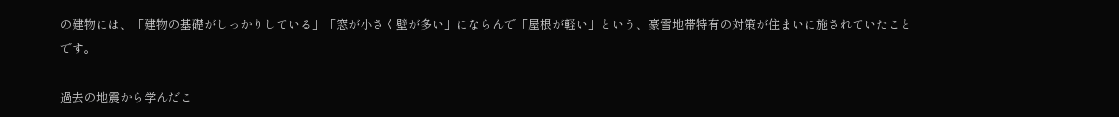の建物には、「建物の基礎がしっかりしている」「窓が小さく壁が多い」にならんで「屋根が軽い」という、豪雪地帯特有の対策が住まいに施されていたことです。

過去の地震から学んだこ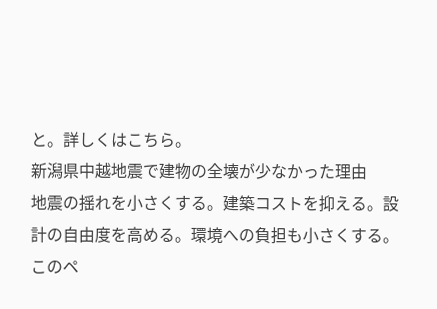と。詳しくはこちら。
新潟県中越地震で建物の全壊が少なかった理由
地震の揺れを小さくする。建築コストを抑える。設計の自由度を高める。環境への負担も小さくする。
このペ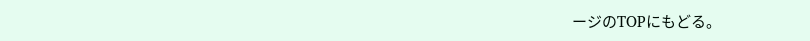ージのTOPにもどる。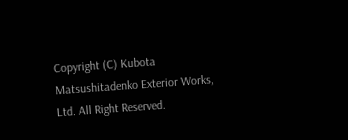Copyright (C) Kubota Matsushitadenko Exterior Works, Ltd. All Right Reserved.